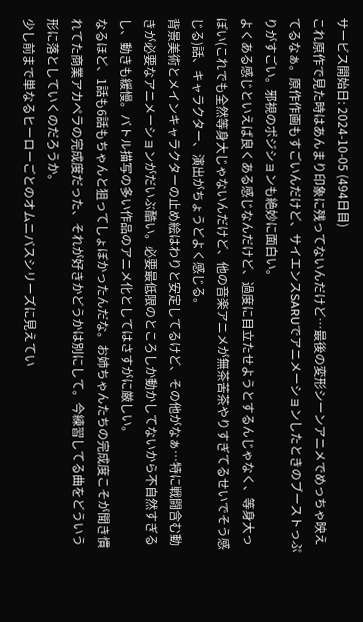サービス開始日: 2024-10-05 (494日目)
これ原作で見た時はあんまり印象に残ってないんだけど…最後の変形シーンアニメでめっちゃ映えてるなぁ。原作作画もすごいんだけど、サイエンスSARUでアニメーションしたときのブーストっぷりがすごい。邪視のポジションも絶妙に面白い。
よくある感じといえば良くある感じなんだけど、過度に目立たせようとするんじゃなく、等身大っぽい(これでも全然等身大じゃないんだけど、他の音楽アニメが無茶苦茶やりすぎてるせいでそう感じる)話、キャラクター、演出がちょうどよく感じる。
背景美術とメインキャラクターの止め絵はわりと安定してるけど、その他がなぁ…特に戦闘含む動きが必要なアニメーションがだいぶ酷い。必要最低限のところしか動かしてないから不自然すぎるし、動きも緩慢。バトル描写の多い作品のアニメ化としてはさすがに厳しい。
なるほど、1話も6話もちゃんと狙ってしょぼかったんだな。お姉ちゃんたちの完成度こそが聞き慣れてた商業アカペラの完成度だった、それが好きかどうかは別にして。今練習してる曲をどういう形に落としていくのだろうか。
少し前まで単なるヒーローごとのオムニバスシリーズに見えてい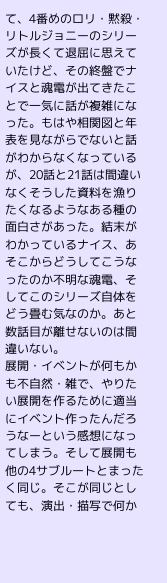て、4番めのロリ・黙殺・リトルジョニーのシリーズが長くて退屈に思えていたけど、その終盤でナイスと魂電が出てきたことで一気に話が複雑になった。もはや相関図と年表を見ながらでないと話がわからなくなっているが、20話と21話は間違いなくそうした資料を漁りたくなるようなある種の面白さがあった。結末がわかっているナイス、あそこからどうしてこうなったのか不明な魂電、そしてこのシリーズ自体をどう畳む気なのか。あと数話目が離せないのは間違いない。
展開・イベントが何もかも不自然・雑で、やりたい展開を作るために適当にイベント作ったんだろうなーという感想になってしまう。そして展開も他の4サブルートとまったく同じ。そこが同じとしても、演出・描写で何か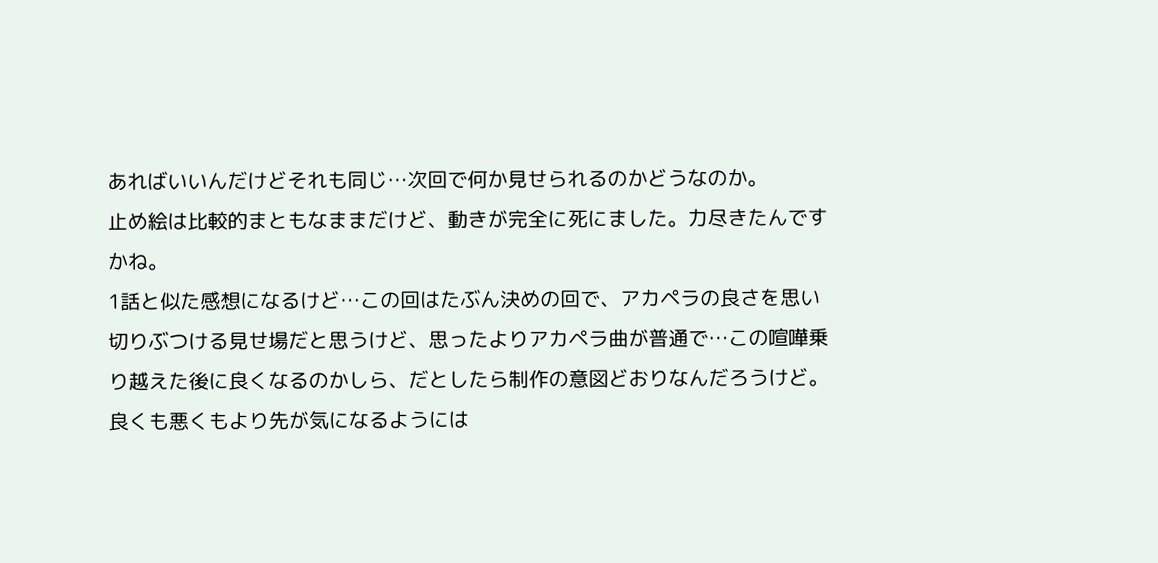あればいいんだけどそれも同じ…次回で何か見せられるのかどうなのか。
止め絵は比較的まともなままだけど、動きが完全に死にました。力尽きたんですかね。
1話と似た感想になるけど…この回はたぶん決めの回で、アカペラの良さを思い切りぶつける見せ場だと思うけど、思ったよりアカペラ曲が普通で…この喧嘩乗り越えた後に良くなるのかしら、だとしたら制作の意図どおりなんだろうけど。良くも悪くもより先が気になるようには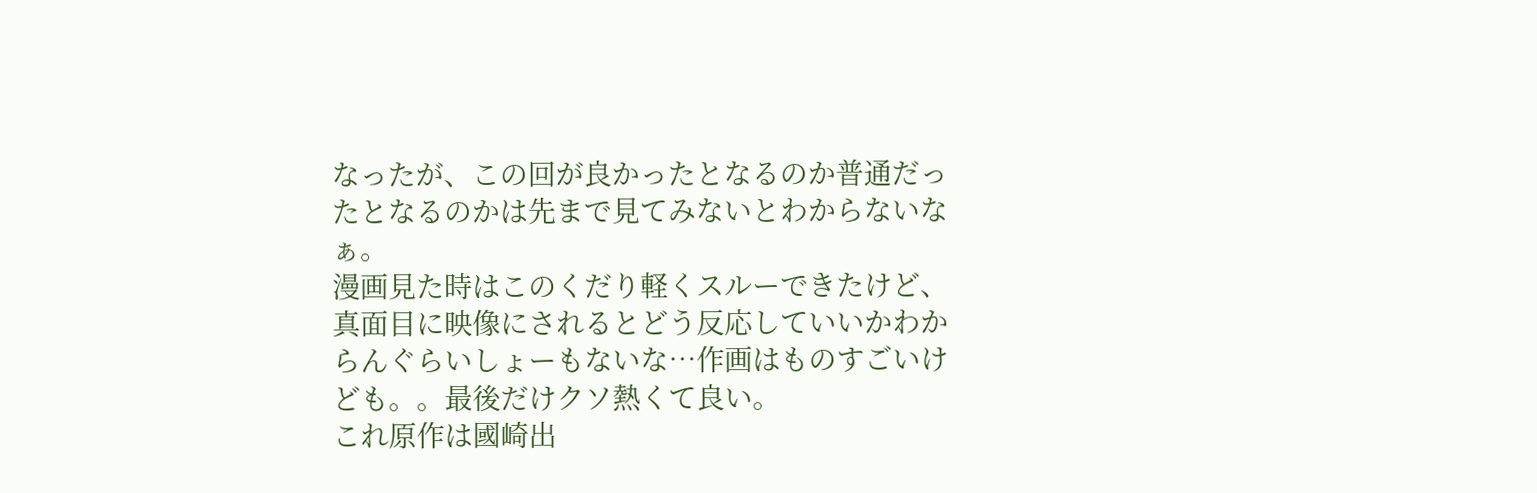なったが、この回が良かったとなるのか普通だったとなるのかは先まで見てみないとわからないなぁ。
漫画見た時はこのくだり軽くスルーできたけど、真面目に映像にされるとどう反応していいかわからんぐらいしょーもないな…作画はものすごいけども。。最後だけクソ熱くて良い。
これ原作は國崎出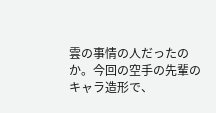雲の事情の人だったのか。今回の空手の先輩のキャラ造形で、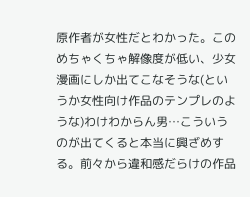原作者が女性だとわかった。このめちゃくちゃ解像度が低い、少女漫画にしか出てこなそうな(というか女性向け作品のテンプレのような)わけわからん男…こういうのが出てくると本当に興ざめする。前々から違和感だらけの作品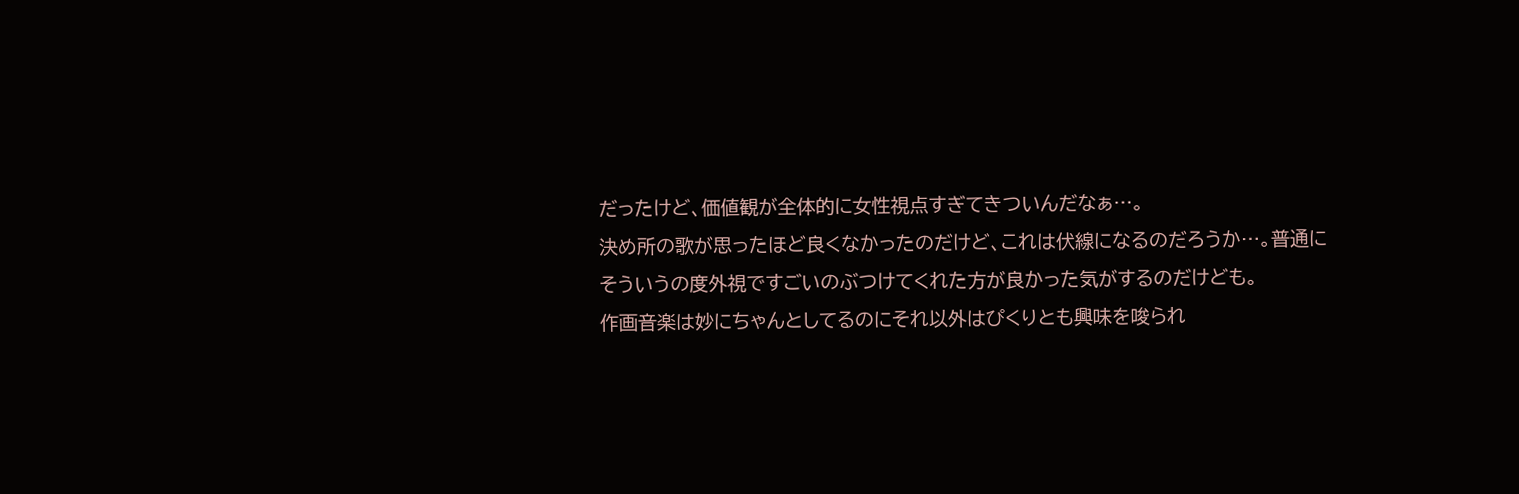だったけど、価値観が全体的に女性視点すぎてきついんだなぁ…。
決め所の歌が思ったほど良くなかったのだけど、これは伏線になるのだろうか…。普通にそういうの度外視ですごいのぶつけてくれた方が良かった気がするのだけども。
作画音楽は妙にちゃんとしてるのにそれ以外はぴくりとも興味を唆られ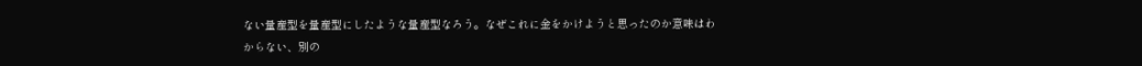ない量産型を量産型にしたような量産型なろう。なぜこれに金をかけようと思ったのか意味はわからない、別の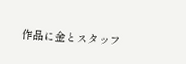作品に金とスタッフ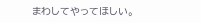まわしてやってほしい。